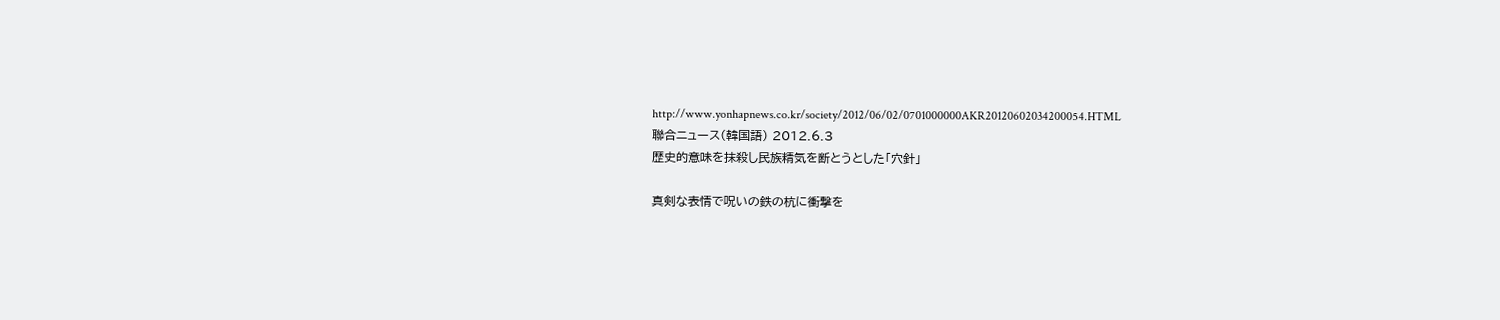http://www.yonhapnews.co.kr/society/2012/06/02/0701000000AKR20120602034200054.HTML
聯合ニュース(韓国語) 2012.6.3
歴史的意味を抹殺し民族精気を断とうとした「穴針」

真剣な表情で呪いの鉄の杭に衝撃を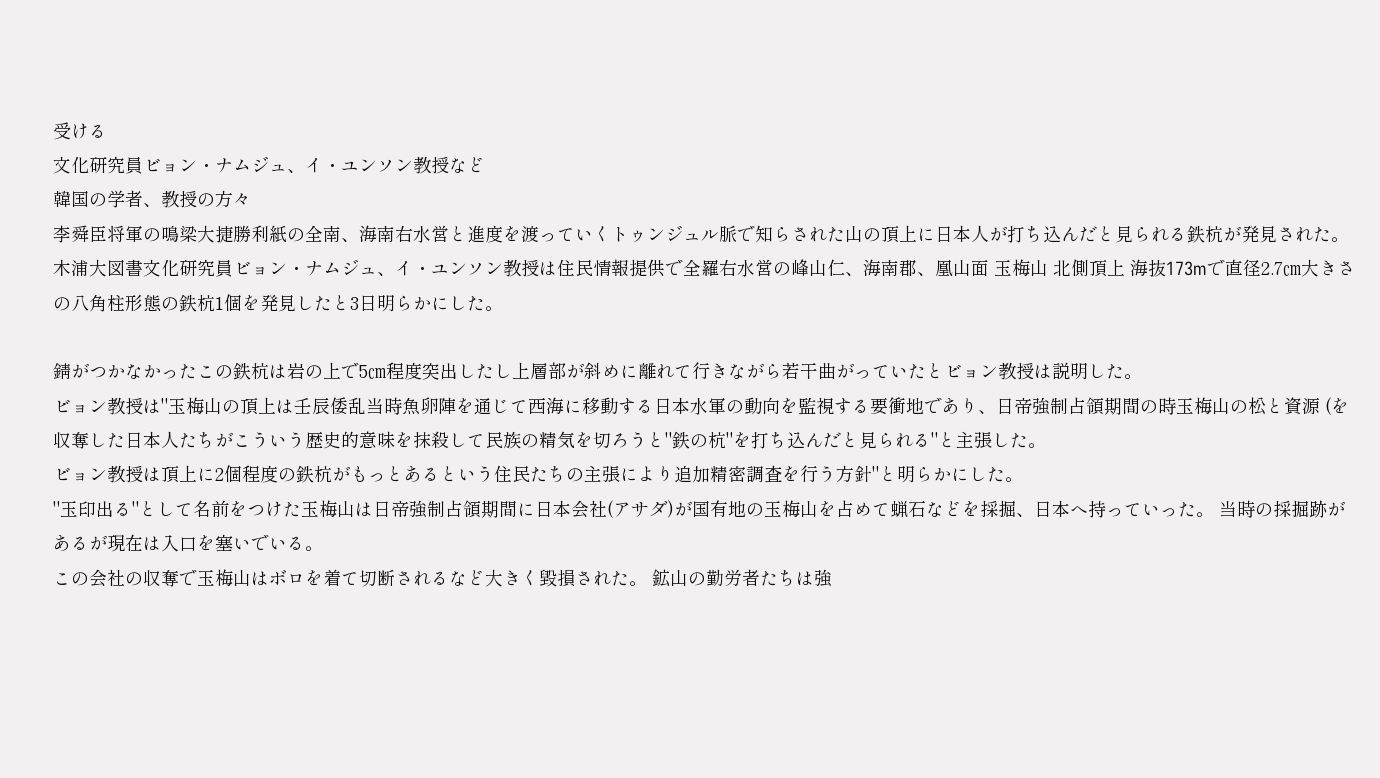受ける
文化研究員ビョン・ナムジュ、イ・ユンソン教授など
韓国の学者、教授の方々
李舜臣将軍の鳴梁大捷勝利紙の全南、海南右水営と進度を渡っていくトゥンジュル脈で知らされた山の頂上に日本人が打ち込んだと見られる鉄杭が発見された。
木浦大図書文化研究員ビョン・ナムジュ、イ・ユンソン教授は住民情報提供で全羅右水営の峰山仁、海南郡、凰山面 玉梅山 北側頂上 海抜173mで直径2.7㎝大きさの八角柱形態の鉄杭1個を発見したと3日明らかにした。

錆がつかなかったこの鉄杭は岩の上で5㎝程度突出したし上層部が斜めに離れて行きながら若干曲がっていたとビョン教授は説明した。
ビョン教授は"玉梅山の頂上は壬辰倭乱当時魚卵陣を通じて西海に移動する日本水軍の動向を監視する要衝地であり、日帝強制占領期間の時玉梅山の松と資源 (を収奪した日本人たちがこういう歴史的意味を抹殺して民族の精気を切ろうと"鉄の杭"を打ち込んだと見られる"と主張した。
ビョン教授は頂上に2個程度の鉄杭がもっとあるという住民たちの主張により追加精密調査を行う方針"と明らかにした。
"玉印出る"として名前をつけた玉梅山は日帝強制占領期間に日本会社(アサダ)が国有地の玉梅山を占めて蝋石などを採掘、日本へ持っていった。 当時の採掘跡があるが現在は入口を塞いでいる。
この会社の収奪で玉梅山はボロを着て切断されるなど大きく毀損された。 鉱山の勤労者たちは強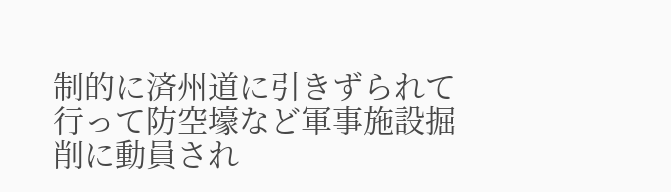制的に済州道に引きずられて行って防空壕など軍事施設掘削に動員され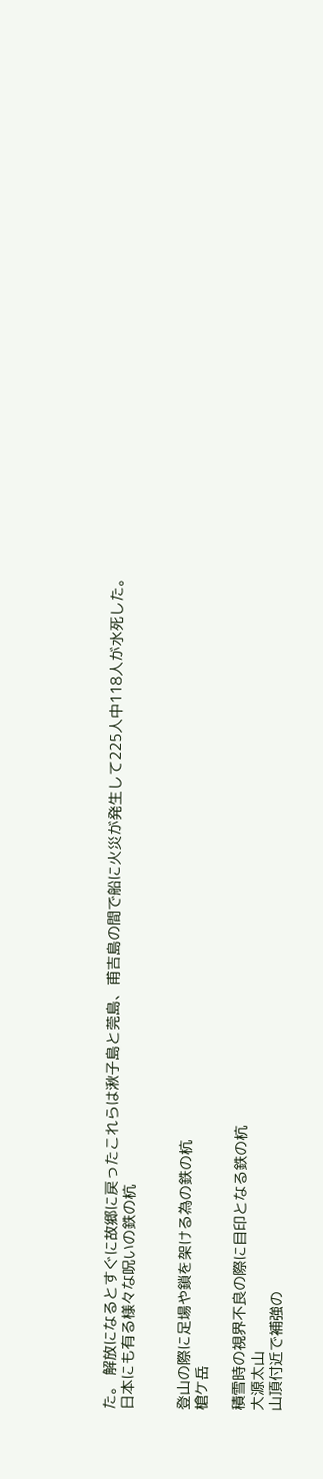た。 解放になるとすぐに故郷に戻ったこれらは湫子島と莞島、甫吉島の間で船に火災が発生して225人中118人が水死した。
日本にも有る様々な呪いの鉄の杭


登山の際に足場や鎖を架ける為の鉄の杭
槍ケ岳

積雪時の視界不良の際に目印となる鉄の杭
大源太山
山頂付近で補強の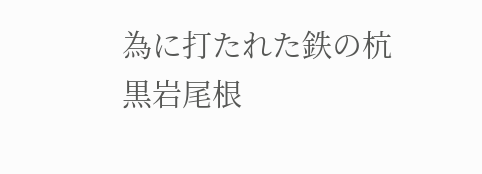為に打たれた鉄の杭
黒岩尾根